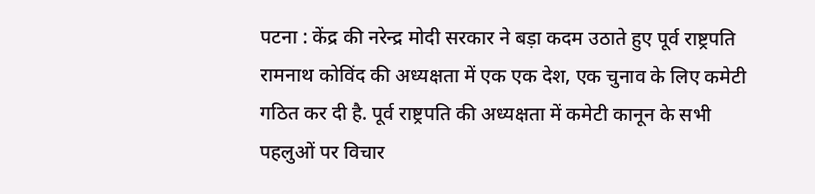पटना : केंद्र की नरेन्द्र मोदी सरकार ने बड़ा कदम उठाते हुए पूर्व राष्ट्रपति रामनाथ कोविंद की अध्यक्षता में एक एक देश, एक चुनाव के लिए कमेटी गठित कर दी है. पूर्व राष्ट्रपति की अध्यक्षता में कमेटी कानून के सभी पहलुओं पर विचार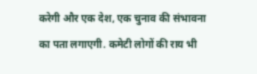करेगी और एक देश, एक चुनाव की संभावना का पता लगाएगी. कमेटी लोगों की राय भी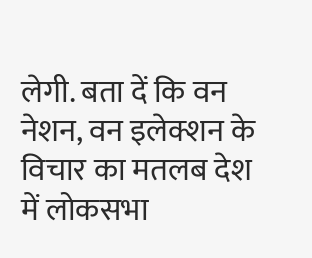लेगी. बता दें कि वन नेशन, वन इलेक्शन के विचार का मतलब देश में लोकसभा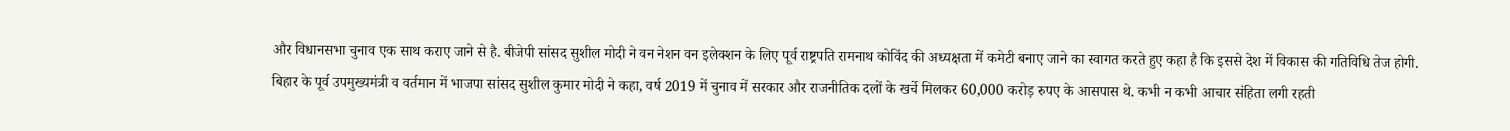और विधानसभा चुनाव एक साथ कराए जाने से है. बीजेपी सांसद सुशील मोदी ने वन नेशन वन इलेक्शन के लिए पूर्व राष्ट्रपति रामनाथ कोविंद की अध्यक्षता में कमेटी बनाए जाने का स्वागत करते हुए कहा है कि इससे देश में विकास की गतिविधि तेज होगी.
बिहार के पूर्व उपमुख्यमंत्री व वर्तमान में भाजपा सांसद सुशील कुमार मोदी ने कहा, वर्ष 2019 में चुनाव में सरकार और राजनीतिक दलों के खर्चे मिलकर 60,000 करोड़ रुपए के आसपास थे. कभी न कभी आचार संहिता लगी रहती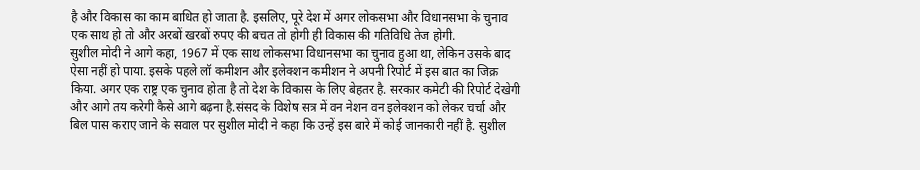है और विकास का काम बाधित हो जाता है. इसलिए, पूरे देश में अगर लोकसभा और विधानसभा के चुनाव एक साथ हो तो और अरबों खरबों रुपए की बचत तो होगी ही विकास की गतिविधि तेज होगी.
सुशील मोदी ने आगे कहा, 1967 में एक साथ लोकसभा विधानसभा का चुनाव हुआ था, लेकिन उसके बाद ऐसा नहीं हो पाया. इसके पहले लॉ कमीशन और इलेक्शन कमीशन ने अपनी रिपोर्ट में इस बात का जिक्र किया. अगर एक राष्ट्र एक चुनाव होता है तो देश के विकास के लिए बेहतर है. सरकार कमेटी की रिपोर्ट देखेगी और आगे तय करेगी कैसे आगे बढ़ना है.संसद के विशेष सत्र में वन नेशन वन इलेक्शन को लेकर चर्चा और बिल पास कराए जाने के सवाल पर सुशील मोदी ने कहा कि उन्हें इस बारे में कोई जानकारी नहीं है. सुशील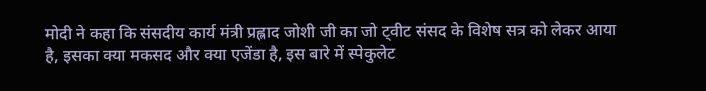मोदी ने कहा कि संसदीय कार्य मंत्री प्रह्लाद जोशी जी का जो ट्वीट संसद के विशेष सत्र को लेकर आया है, इसका क्या मकसद और क्या एजेंडा है, इस बारे में स्पेकुलेट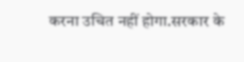करना उचित नहीं होगा.सरकार के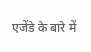एजेंडे के बारे में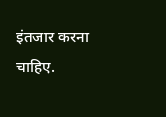इंतजार करना चाहिए.